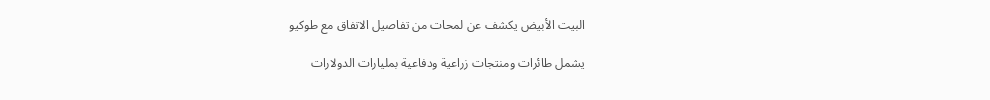البيت الأبيض يكشف عن لمحات من تفاصيل الاتفاق مع طوكيو

يشمل طائرات ومنتجات زراعية ودفاعية بمليارات الدولارات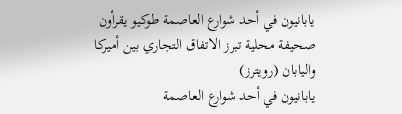يابانيون في أحد شوارع العاصمة طوكيو يقرأون صحيفة محلية تبرز الاتفاق التجاري بين أميركا واليابان (رويترز)
يابانيون في أحد شوارع العاصمة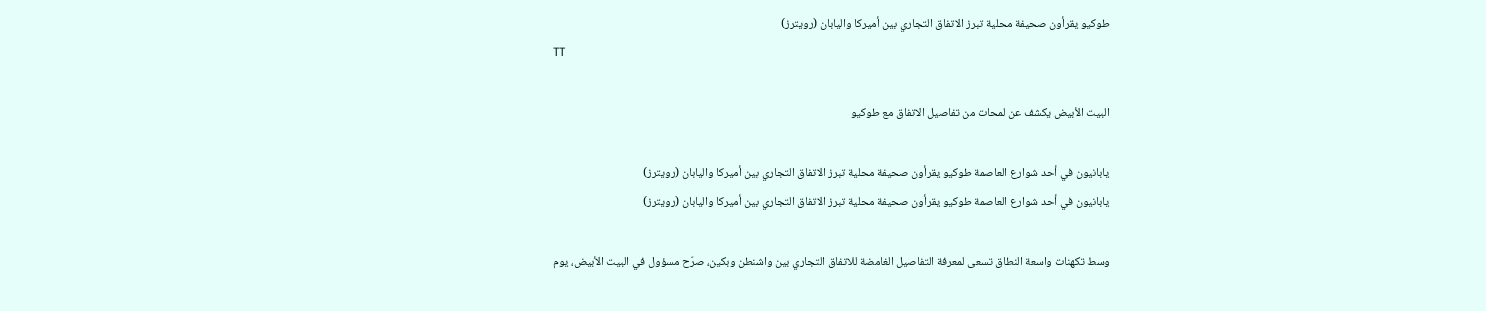طوكيو يقرأون صحيفة محلية تبرز الاتفاق التجاري بين أميركا واليابان (رويترز)
TT

البيت الأبيض يكشف عن لمحات من تفاصيل الاتفاق مع طوكيو

يابانيون في أحد شوارع العاصمة طوكيو يقرأون صحيفة محلية تبرز الاتفاق التجاري بين أميركا واليابان (رويترز)
يابانيون في أحد شوارع العاصمة طوكيو يقرأون صحيفة محلية تبرز الاتفاق التجاري بين أميركا واليابان (رويترز)

وسط تكهنات واسعة النطاق تسعى لمعرفة التفاصيل الغامضة للاتفاق التجاري بين واشنطن وبكين، صرّح مسؤول في البيت الأبيض، يوم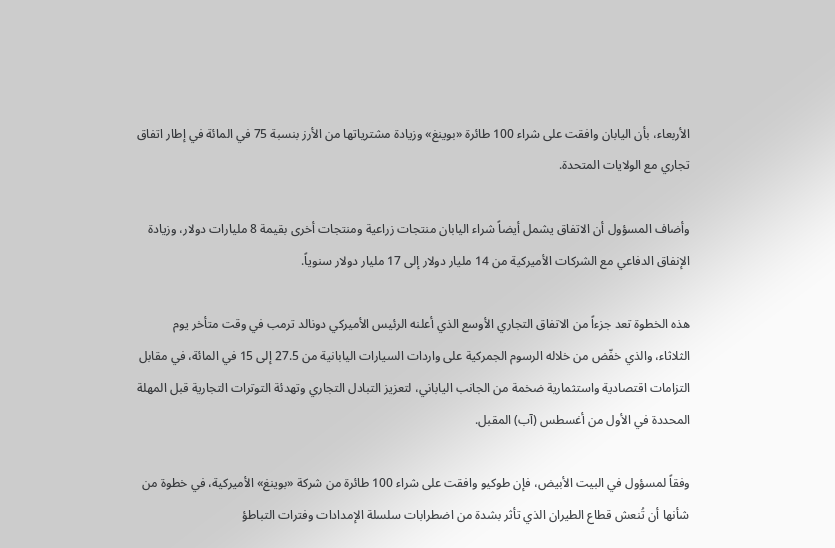الأربعاء، بأن اليابان وافقت على شراء 100 طائرة «بوينغ» وزيادة مشترياتها من الأرز بنسبة 75 في المائة في إطار اتفاق تجاري مع الولايات المتحدة.

وأضاف المسؤول أن الاتفاق يشمل أيضاً شراء اليابان منتجات زراعية ومنتجات أخرى بقيمة 8 مليارات دولار، وزيادة الإنفاق الدفاعي مع الشركات الأميركية من 14 مليار دولار إلى 17 مليار دولار سنوياً.

هذه الخطوة تعد جزءاً من الاتفاق التجاري الأوسع الذي أعلنه الرئيس الأميركي دونالد ترمب في وقت متأخر يوم الثلاثاء، والذي خفّض من خلاله الرسوم الجمركية على واردات السيارات اليابانية من 27.5 إلى 15 في المائة، في مقابل التزامات اقتصادية واستثمارية ضخمة من الجانب الياباني، لتعزيز التبادل التجاري وتهدئة التوترات التجارية قبل المهلة المحددة في الأول من أغسطس (آب) المقبل.

وفقاً لمسؤول في البيت الأبيض، فإن طوكيو وافقت على شراء 100 طائرة من شركة «بوينغ» الأميركية، في خطوة من شأنها أن تُنعش قطاع الطيران الذي تأثر بشدة من اضطرابات سلسلة الإمدادات وفترات التباطؤ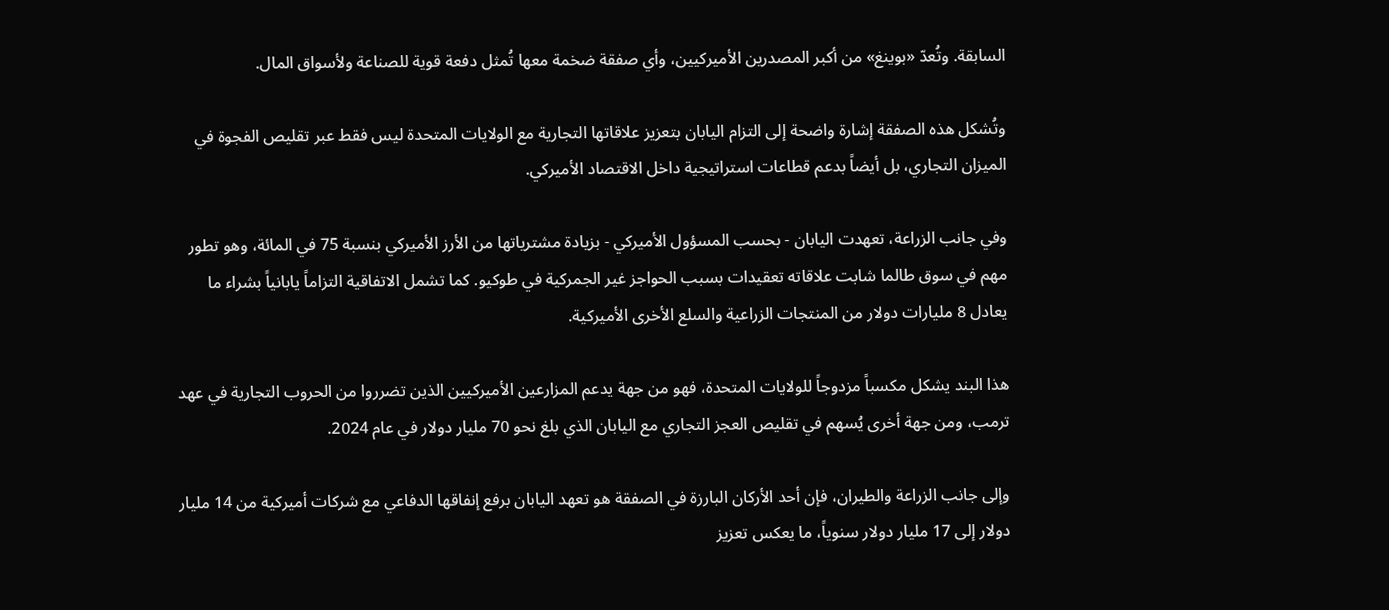السابقة. وتُعدّ «بوينغ» من أكبر المصدرين الأميركيين، وأي صفقة ضخمة معها تُمثل دفعة قوية للصناعة ولأسواق المال.

وتُشكل هذه الصفقة إشارة واضحة إلى التزام اليابان بتعزيز علاقاتها التجارية مع الولايات المتحدة ليس فقط عبر تقليص الفجوة في الميزان التجاري، بل أيضاً بدعم قطاعات استراتيجية داخل الاقتصاد الأميركي.

وفي جانب الزراعة، تعهدت اليابان - بحسب المسؤول الأميركي - بزيادة مشترياتها من الأرز الأميركي بنسبة 75 في المائة، وهو تطور مهم في سوق طالما شابت علاقاته تعقيدات بسبب الحواجز غير الجمركية في طوكيو. كما تشمل الاتفاقية التزاماً يابانياً بشراء ما يعادل 8 مليارات دولار من المنتجات الزراعية والسلع الأخرى الأميركية.

هذا البند يشكل مكسباً مزدوجاً للولايات المتحدة، فهو من جهة يدعم المزارعين الأميركيين الذين تضرروا من الحروب التجارية في عهد ترمب، ومن جهة أخرى يُسهم في تقليص العجز التجاري مع اليابان الذي بلغ نحو 70 مليار دولار في عام 2024.

وإلى جانب الزراعة والطيران، فإن أحد الأركان البارزة في الصفقة هو تعهد اليابان برفع إنفاقها الدفاعي مع شركات أميركية من 14 مليار دولار إلى 17 مليار دولار سنوياً، ما يعكس تعزيز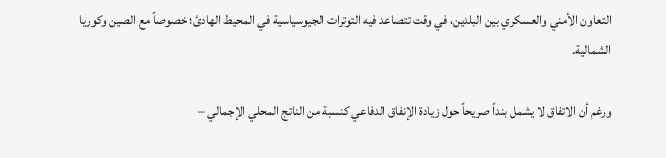التعاون الأمني والعسكري بين البلدين، في وقت تتصاعد فيه التوترات الجيوسياسية في المحيط الهادئ؛ خصوصاً مع الصين وكوريا الشمالية.

ورغم أن الاتفاق لا يشمل بنداً صريحاً حول زيادة الإنفاق الدفاعي كنسبة من الناتج المحلي الإجمالي –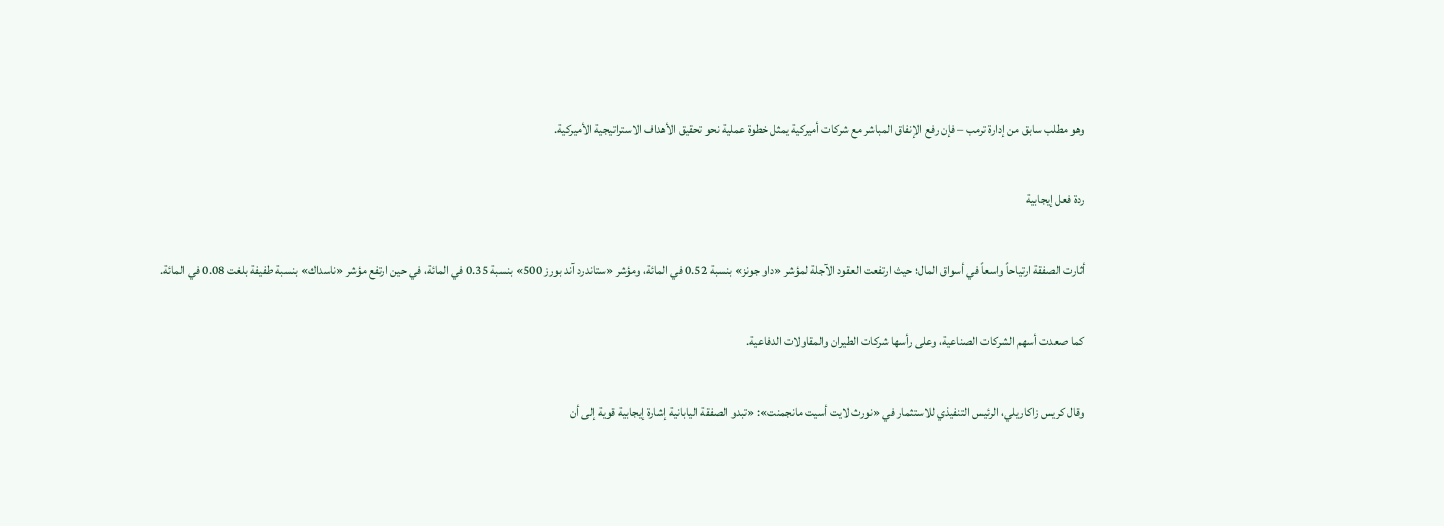وهو مطلب سابق من إدارة ترمب – فإن رفع الإنفاق المباشر مع شركات أميركية يمثل خطوة عملية نحو تحقيق الأهداف الاستراتيجية الأميركية.

ردة فعل إيجابية

أثارت الصفقة ارتياحاً واسعاً في أسواق المال؛ حيث ارتفعت العقود الآجلة لمؤشر «داو جونز» بنسبة 0.52 في المائة، ومؤشر «ستاندرد آند بورز 500» بنسبة 0.35 في المائة، في حين ارتفع مؤشر «ناسداك» بنسبة طفيفة بلغت 0.08 في المائة.

كما صعدت أسهم الشركات الصناعية، وعلى رأسها شركات الطيران والمقاولات الدفاعية.

وقال كريس زاكاريلي، الرئيس التنفيذي للاستثمار في «نورث لايت أسيت مانجمنت»: «تبدو الصفقة اليابانية إشارة إيجابية قوية إلى أن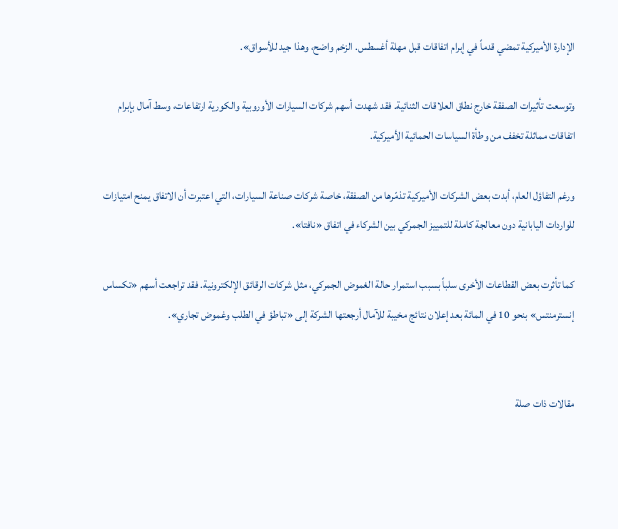الإدارة الأميركية تمضي قدماً في إبرام اتفاقات قبل مهلة أغسطس. الزخم واضح، وهذا جيد للأسواق».

وتوسعت تأثيرات الصفقة خارج نطاق العلاقات الثنائية. فقد شهدت أسهم شركات السيارات الأوروبية والكورية ارتفاعات، وسط آمال بإبرام اتفاقات مماثلة تخفف من وطأة السياسات الحمائية الأميركية.

ورغم التفاؤل العام، أبدت بعض الشركات الأميركية تذمّرها من الصفقة، خاصة شركات صناعة السيارات، التي اعتبرت أن الاتفاق يمنح امتيازات للواردات اليابانية دون معالجة كاملة للتمييز الجمركي بين الشركاء في اتفاق «نافتا».

كما تأثرت بعض القطاعات الأخرى سلباً بسبب استمرار حالة الغموض الجمركي، مثل شركات الرقائق الإلكترونية. فقد تراجعت أسهم «تكساس إنسترمنتس» بنحو 10 في المائة بعد إعلان نتائج مخيبة للآمال أرجعتها الشركة إلى «تباطؤ في الطلب وغموض تجاري».


مقالات ذات صلة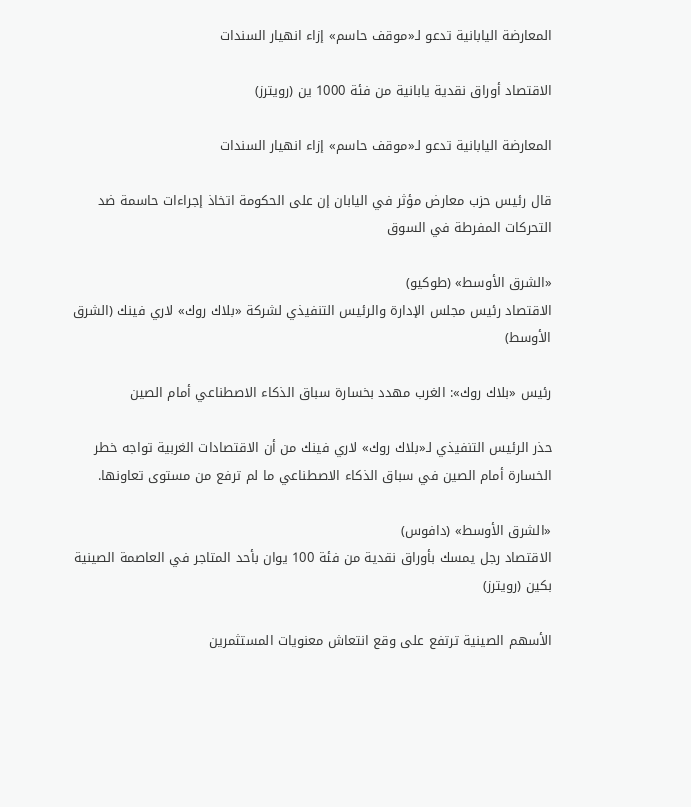المعارضة اليابانية تدعو لـ«موقف حاسم» إزاء انهيار السندات

الاقتصاد أوراق نقدية يابانية من فئة 1000 ين (رويترز)

المعارضة اليابانية تدعو لـ«موقف حاسم» إزاء انهيار السندات

قال رئيس حزب معارض مؤثر في اليابان إن على الحكومة اتخاذ إجراءات حاسمة ضد التحركات المفرطة في السوق

«الشرق الأوسط» (طوكيو)
الاقتصاد رئيس مجلس الإدارة والرئيس التنفيذي لشركة «بلاك روك» لاري فينك (الشرق الأوسط)

رئيس «بلاك روك»: الغرب مهدد بخسارة سباق الذكاء الاصطناعي أمام الصين

حذر الرئيس التنفيذي لـ«بلاك روك» لاري فينك من أن الاقتصادات الغربية تواجه خطر الخسارة أمام الصين في سباق الذكاء الاصطناعي ما لم ترفع من مستوى تعاونها.

«الشرق الأوسط» (دافوس)
الاقتصاد رجل يمسك بأوراق نقدية من فئة 100 يوان بأحد المتاجر في العاصمة الصينية بكين (رويترز)

الأسهم الصينية ترتفع على وقع انتعاش معنويات المستثمرين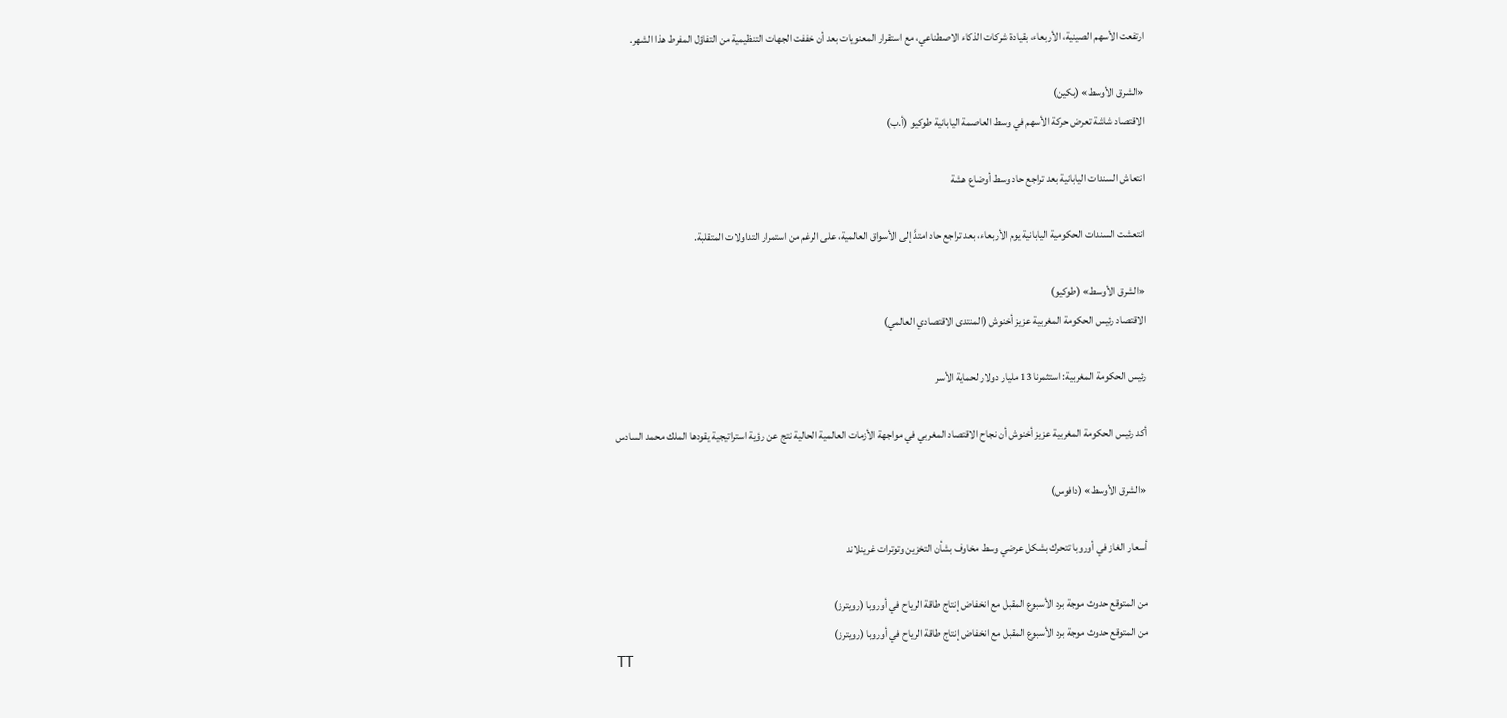ارتفعت الأسهم الصينية، الأربعاء، بقيادة شركات الذكاء الاصطناعي، مع استقرار المعنويات بعد أن خففت الجهات التنظيمية من التفاؤل المفرط هذا الشهر.

«الشرق الأوسط» (بكين)
الاقتصاد شاشة تعرض حركة الأسهم في وسط العاصمة اليابانية طوكيو (أ.ب)

انتعاش السندات اليابانية بعد تراجع حاد وسط أوضاع هشة

انتعشت السندات الحكومية اليابانية يوم الأربعاء، بعد تراجع حاد امتدَّ إلى الأسواق العالمية، على الرغم من استمرار التداولات المتقلبة.

«الشرق الأوسط» (طوكيو)
الاقتصاد رئيس الحكومة المغربية عزيز أخنوش (المنتدى الاقتصادي العالمي)

رئيس الحكومة المغربية: استثمرنا 13 مليار دولار لحماية الأسر

أكد رئيس الحكومة المغربية عزيز أخنوش أن نجاح الاقتصاد المغربي في مواجهة الأزمات العالمية الحالية نتج عن رؤية استراتيجية يقودها الملك محمد السادس

«الشرق الأوسط» (دافوس)

أسعار الغاز في أوروبا تتحرك بشكل عرضي وسط مخاوف بشأن التخزين وتوترات غرينلاند

من المتوقع حدوث موجة برد الأسبوع المقبل مع انخفاض إنتاج طاقة الرياح في أوروبا (رويترز)
من المتوقع حدوث موجة برد الأسبوع المقبل مع انخفاض إنتاج طاقة الرياح في أوروبا (رويترز)
TT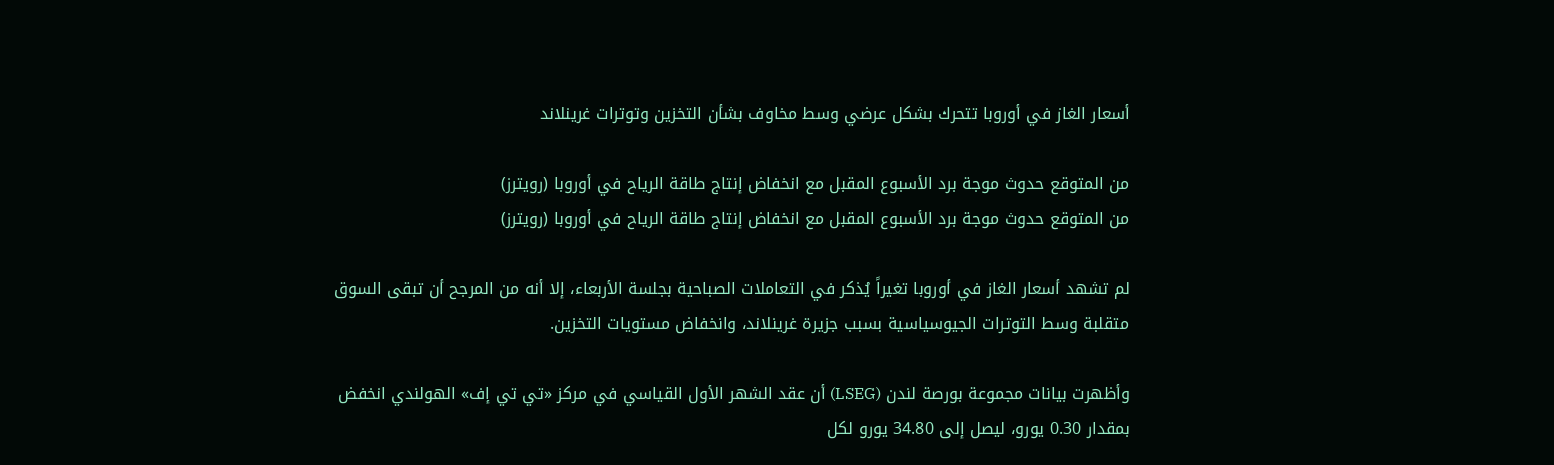أسعار الغاز في أوروبا تتحرك بشكل عرضي وسط مخاوف بشأن التخزين وتوترات غرينلاند

من المتوقع حدوث موجة برد الأسبوع المقبل مع انخفاض إنتاج طاقة الرياح في أوروبا (رويترز)
من المتوقع حدوث موجة برد الأسبوع المقبل مع انخفاض إنتاج طاقة الرياح في أوروبا (رويترز)

لم تشهد أسعار الغاز في أوروبا تغيراً يُذكر في التعاملات الصباحية بجلسة الأربعاء، إلا أنه من المرجح أن تبقى السوق متقلبة وسط التوترات الجيوسياسية بسبب جزيرة غرينلاند، وانخفاض مستويات التخزين.

وأظهرت بيانات مجموعة بورصة لندن (LSEG) أن عقد الشهر الأول القياسي في مركز «تي تي إف» الهولندي انخفض بمقدار 0.30 يورو، ليصل إلى 34.80 يورو لكل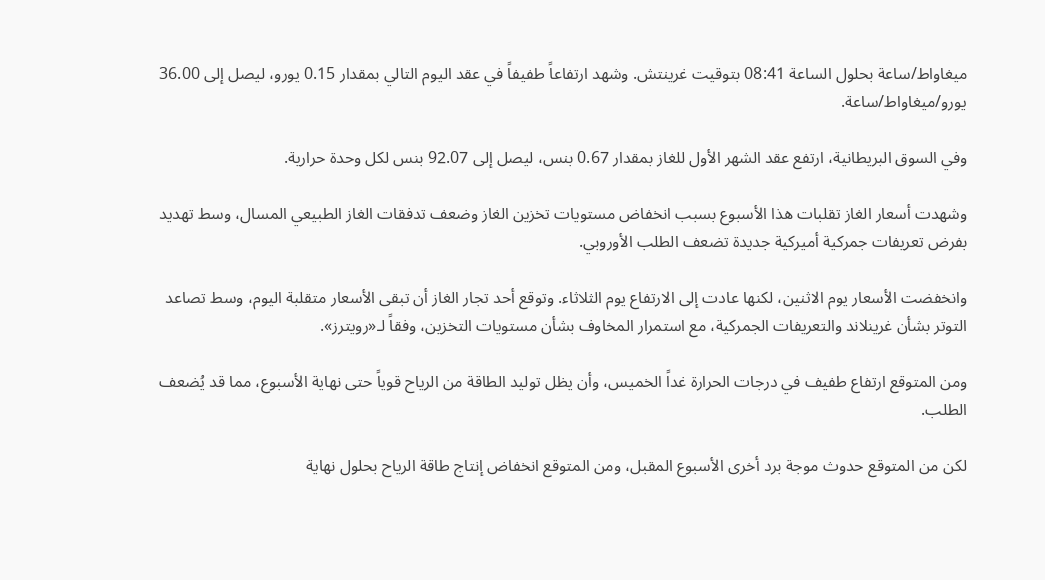ميغاواط/ساعة بحلول الساعة 08:41 بتوقيت غرينتش. وشهد ارتفاعاً طفيفاً في عقد اليوم التالي بمقدار 0.15 يورو، ليصل إلى 36.00 يورو/ميغاواط/ساعة.

وفي السوق البريطانية، ارتفع عقد الشهر الأول للغاز بمقدار 0.67 بنس، ليصل إلى 92.07 بنس لكل وحدة حرارية.

وشهدت أسعار الغاز تقلبات هذا الأسبوع بسبب انخفاض مستويات تخزين الغاز وضعف تدفقات الغاز الطبيعي المسال، وسط تهديد بفرض تعريفات جمركية أميركية جديدة تضعف الطلب الأوروبي.

وانخفضت الأسعار يوم الاثنين، لكنها عادت إلى الارتفاع يوم الثلاثاء. وتوقع أحد تجار الغاز أن تبقى الأسعار متقلبة اليوم، وسط تصاعد التوتر بشأن غرينلاند والتعريفات الجمركية، مع استمرار المخاوف بشأن مستويات التخزين، وفقاً لـ«رويترز».

ومن المتوقع ارتفاع طفيف في درجات الحرارة غداً الخميس، وأن يظل توليد الطاقة من الرياح قوياً حتى نهاية الأسبوع، مما قد يُضعف الطلب.

لكن من المتوقع حدوث موجة برد أخرى الأسبوع المقبل، ومن المتوقع انخفاض إنتاج طاقة الرياح بحلول نهاية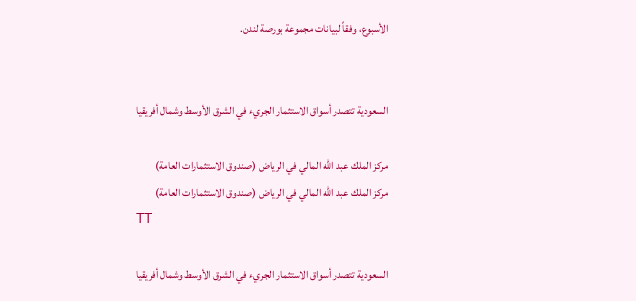الأسبوع، وفقاً لبيانات مجموعة بورصة لندن.


السعودية تتصدر أسواق الاستثمار الجريء في الشرق الأوسط وشمال أفريقيا

مركز الملك عبد الله المالي في الرياض (صندوق الاستثمارات العامة)
مركز الملك عبد الله المالي في الرياض (صندوق الاستثمارات العامة)
TT

السعودية تتصدر أسواق الاستثمار الجريء في الشرق الأوسط وشمال أفريقيا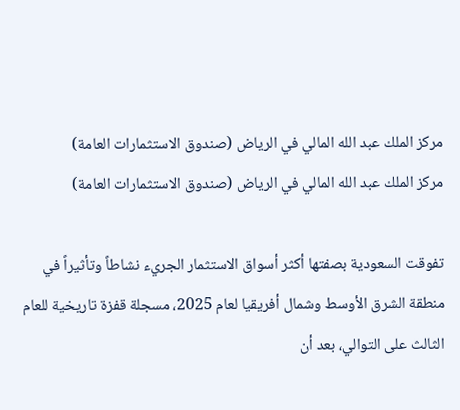مركز الملك عبد الله المالي في الرياض (صندوق الاستثمارات العامة)
مركز الملك عبد الله المالي في الرياض (صندوق الاستثمارات العامة)

تفوقت السعودية بصفتها أكثر أسواق الاستثمار الجريء نشاطاً وتأثيراً في منطقة الشرق الأوسط وشمال أفريقيا لعام 2025، مسجلة قفزة تاريخية للعام الثالث على التوالي، بعد أن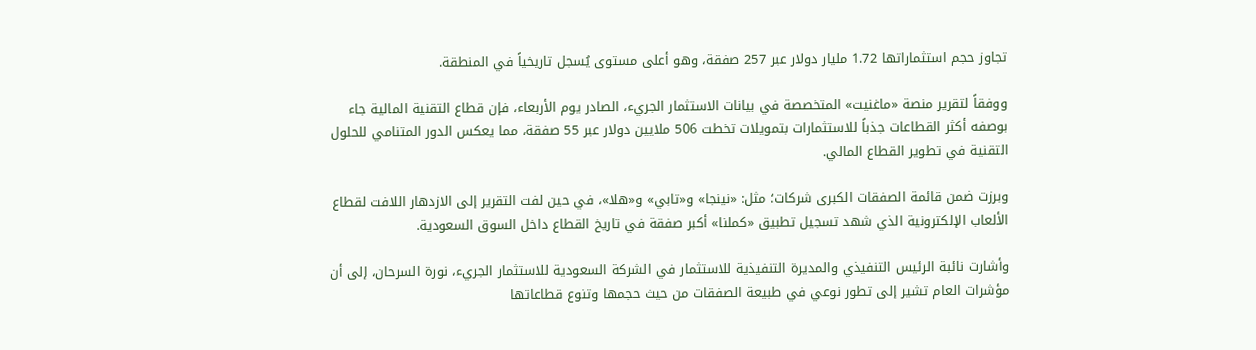تجاوز حجم استثماراتها 1.72 مليار دولار عبر 257 صفقة، وهو أعلى مستوى يُسجل تاريخياً في المنطقة.

ووفقاً لتقرير منصة «ماغنيت» المتخصصة في بيانات الاستثمار الجريء، الصادر يوم الأربعاء، فإن قطاع التقنية المالية جاء بوصفه أكثر القطاعات جذباً للاستثمارات بتمويلات تخطت 506 ملايين دولار عبر 55 صفقة، مما يعكس الدور المتنامي للحلول التقنية في تطوير القطاع المالي.

وبرزت ضمن قائمة الصفقات الكبرى شركات؛ مثل: «نينجا» و«تابي» و«هلا»، في حين لفت التقرير إلى الازدهار اللافت لقطاع الألعاب الإلكترونية الذي شهد تسجيل تطبيق «كملنا» أكبر صفقة في تاريخ القطاع داخل السوق السعودية.

وأشارت نائبة الرئيس التنفيذي والمديرة التنفيذية للاستثمار في الشركة السعودية للاستثمار الجريء، نورة السرحان، إلى أن مؤشرات العام تشير إلى تطور نوعي في طبيعة الصفقات من حيث حجمها وتنوع قطاعاتها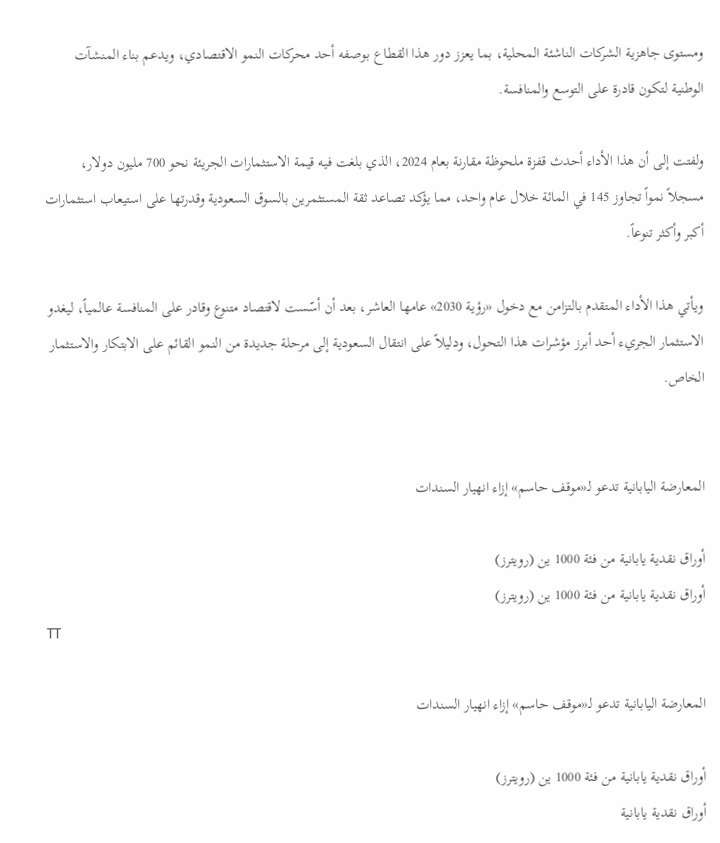ومستوى جاهزية الشركات الناشئة المحلية، بما يعزز دور هذا القطاع بوصفه أحد محركات النمو الاقتصادي، ويدعم بناء المنشآت الوطنية لتكون قادرة على التوسع والمنافسة.

ولفتت إلى أن هذا الأداء أحدث قفزة ملحوظة مقارنة بعام 2024، الذي بلغت فيه قيمة الاستثمارات الجريئة نحو 700 مليون دولار، مسجلاً نمواً تجاوز 145 في المائة خلال عام واحد، مما يؤكد تصاعد ثقة المستثمرين بالسوق السعودية وقدرتها على استيعاب استثمارات أكبر وأكثر تنوعاً.

ويأتي هذا الأداء المتقدم بالتزامن مع دخول «رؤية 2030» عامها العاشر، بعد أن أسّست لاقتصاد متنوع وقادر على المنافسة عالمياً، ليغدو الاستثمار الجريء أحد أبرز مؤشرات هذا التحول، ودليلاً على انتقال السعودية إلى مرحلة جديدة من النمو القائم على الابتكار والاستثمار الخاص.


المعارضة اليابانية تدعو لـ«موقف حاسم» إزاء انهيار السندات

أوراق نقدية يابانية من فئة 1000 ين (رويترز)
أوراق نقدية يابانية من فئة 1000 ين (رويترز)
TT

المعارضة اليابانية تدعو لـ«موقف حاسم» إزاء انهيار السندات

أوراق نقدية يابانية من فئة 1000 ين (رويترز)
أوراق نقدية يابانية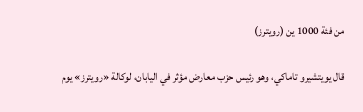من فئة 1000 ين (رويترز)

قال يويتشيرو تاماكي، وهو رئيس حزب معارض مؤثر في اليابان، لوكالة «رويترز» يوم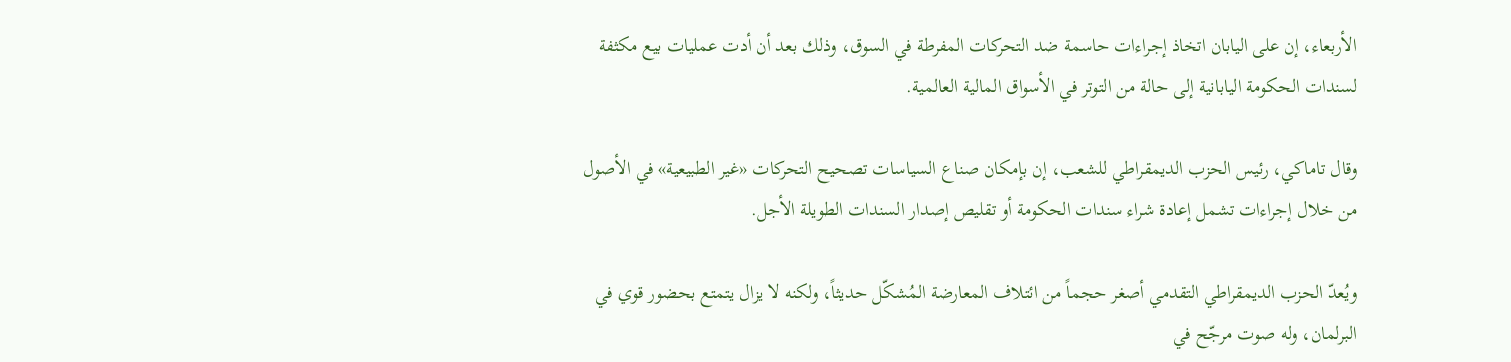الأربعاء، إن على اليابان اتخاذ إجراءات حاسمة ضد التحركات المفرطة في السوق، وذلك بعد أن أدت عمليات بيع مكثفة لسندات الحكومة اليابانية إلى حالة من التوتر في الأسواق المالية العالمية.

وقال تاماكي، رئيس الحزب الديمقراطي للشعب، إن بإمكان صناع السياسات تصحيح التحركات «غير الطبيعية» في الأصول من خلال إجراءات تشمل إعادة شراء سندات الحكومة أو تقليص إصدار السندات الطويلة الأجل.

ويُعدّ الحزب الديمقراطي التقدمي أصغر حجماً من ائتلاف المعارضة المُشكّل حديثاً، ولكنه لا يزال يتمتع بحضور قوي في البرلمان، وله صوت مرجّح في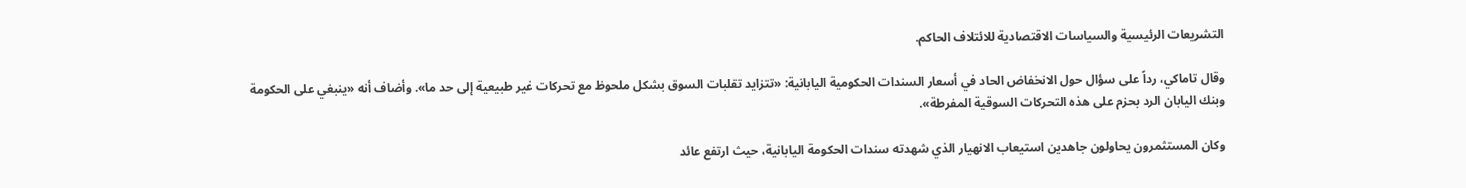التشريعات الرئيسية والسياسات الاقتصادية للائتلاف الحاكم.

وقال تاماكي، رداً على سؤال حول الانخفاض الحاد في أسعار السندات الحكومية اليابانية: «تتزايد تقلبات السوق بشكل ملحوظ مع تحركات غير طبيعية إلى حد ما». وأضاف أنه «ينبغي على الحكومة وبنك اليابان الرد بحزم على هذه التحركات السوقية المفرطة».

وكان المستثمرون يحاولون جاهدين استيعاب الانهيار الذي شهدته سندات الحكومة اليابانية، حيث ارتفع عائد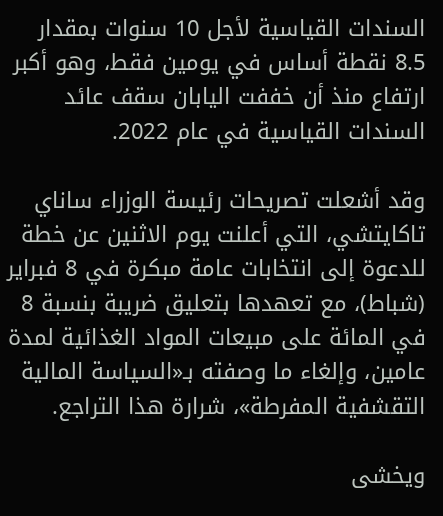السندات القياسية لأجل 10 سنوات بمقدار 8.5 نقطة أساس في يومين فقط، وهو أكبر ارتفاع منذ أن خففت اليابان سقف عائد السندات القياسية في عام 2022.

وقد أشعلت تصريحات رئيسة الوزراء ساناي تاكايتشي، التي أعلنت يوم الاثنين عن خطة للدعوة إلى انتخابات عامة مبكرة في 8 فبراير (شباط)، مع تعهدها بتعليق ضريبة بنسبة 8 في المائة على مبيعات المواد الغذائية لمدة عامين، وإلغاء ما وصفته بـ«السياسة المالية التقشفية المفرطة»، شرارة هذا التراجع.

ويخشى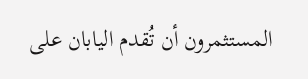المستثمرون أن تُقدم اليابان على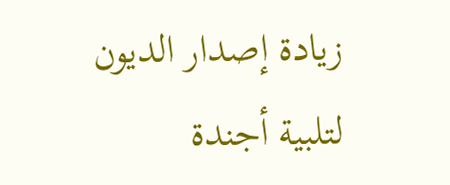زيادة إصدار الديون لتلبية أجندة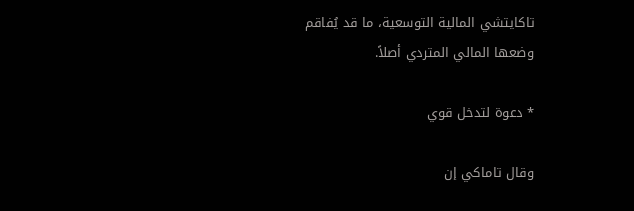تاكايتشي المالية التوسعية، ما قد يُفاقم وضعها المالي المتردي أصلاً.

* دعوة لتدخل قوي

وقال تاماكي إن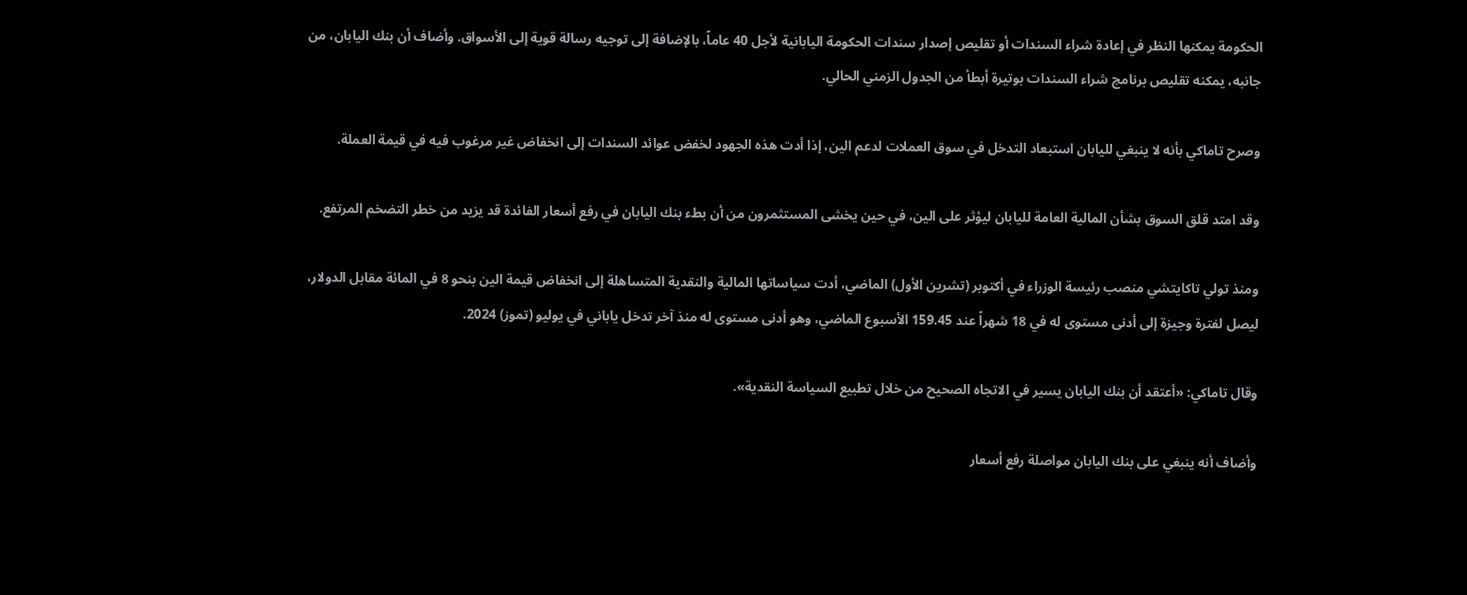الحكومة يمكنها النظر في إعادة شراء السندات أو تقليص إصدار سندات الحكومة اليابانية لأجل 40 عاماً، بالإضافة إلى توجيه رسالة قوية إلى الأسواق. وأضاف أن بنك اليابان، من جانبه، يمكنه تقليص برنامج شراء السندات بوتيرة أبطأ من الجدول الزمني الحالي.

وصرح تاماكي بأنه لا ينبغي لليابان استبعاد التدخل في سوق العملات لدعم الين، إذا أدت هذه الجهود لخفض عوائد السندات إلى انخفاض غير مرغوب فيه في قيمة العملة.

وقد امتد قلق السوق بشأن المالية العامة لليابان ليؤثر على الين، في حين يخشى المستثمرون من أن بطء بنك اليابان في رفع أسعار الفائدة قد يزيد من خطر التضخم المرتفع.

ومنذ تولي تاكايتشي منصب رئيسة الوزراء في أكتوبر (تشرين الأول) الماضي، أدت سياساتها المالية والنقدية المتساهلة إلى انخفاض قيمة الين بنحو 8 في المائة مقابل الدولار، ليصل لفترة وجيزة إلى أدنى مستوى له في 18 شهراً عند 159.45 الأسبوع الماضي، وهو أدنى مستوى له منذ آخر تدخل ياباني في يوليو (تموز) 2024.

وقال تاماكي: «أعتقد أن بنك اليابان يسير في الاتجاه الصحيح من خلال تطبيع السياسة النقدية».

وأضاف أنه ينبغي على بنك اليابان مواصلة رفع أسعار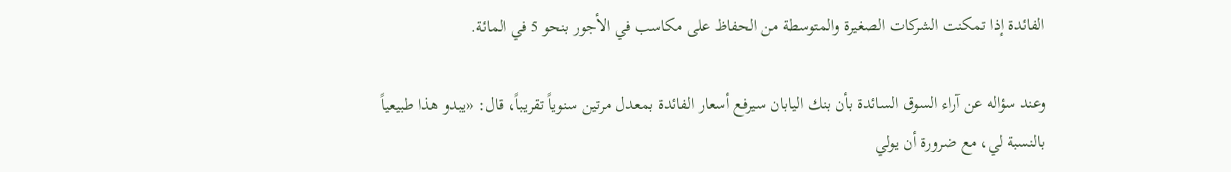الفائدة إذا تمكنت الشركات الصغيرة والمتوسطة من الحفاظ على مكاسب في الأجور بنحو 5 في المائة.

وعند سؤاله عن آراء السوق السائدة بأن بنك اليابان سيرفع أسعار الفائدة بمعدل مرتين سنوياً تقريباً، قال: «يبدو هذا طبيعياً بالنسبة لي، مع ضرورة أن يولي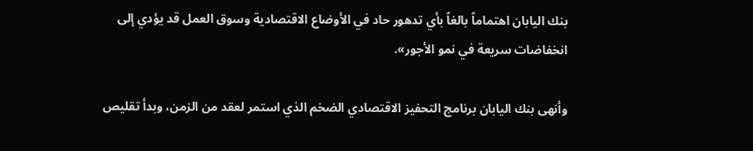بنك اليابان اهتماماً بالغاً بأي تدهور حاد في الأوضاع الاقتصادية وسوق العمل قد يؤدي إلى انخفاضات سريعة في نمو الأجور».

وأنهى بنك اليابان برنامج التحفيز الاقتصادي الضخم الذي استمر لعقد من الزمن، وبدأ تقليص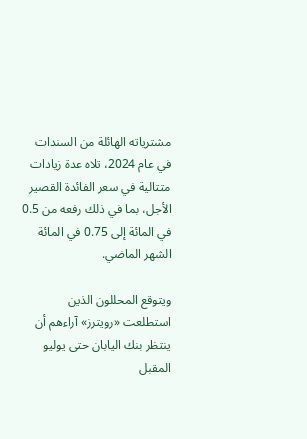مشترياته الهائلة من السندات في عام 2024، تلاه عدة زيادات متتالية في سعر الفائدة القصير الأجل، بما في ذلك رفعه من 0.5 في المائة إلى 0.75 في المائة الشهر الماضي.

ويتوقع المحللون الذين استطلعت «رويترز» آراءهم أن ينتظر بنك اليابان حتى يوليو المقبل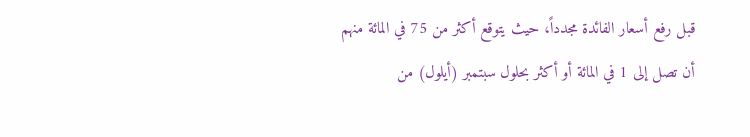قبل رفع أسعار الفائدة مجدداً، حيث يتوقع أكثر من 75 في المائة منهم أن تصل إلى 1 في المائة أو أكثر بحلول سبتمبر (أيلول) من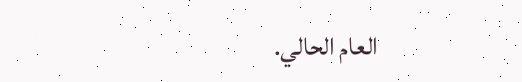العام الحالي.